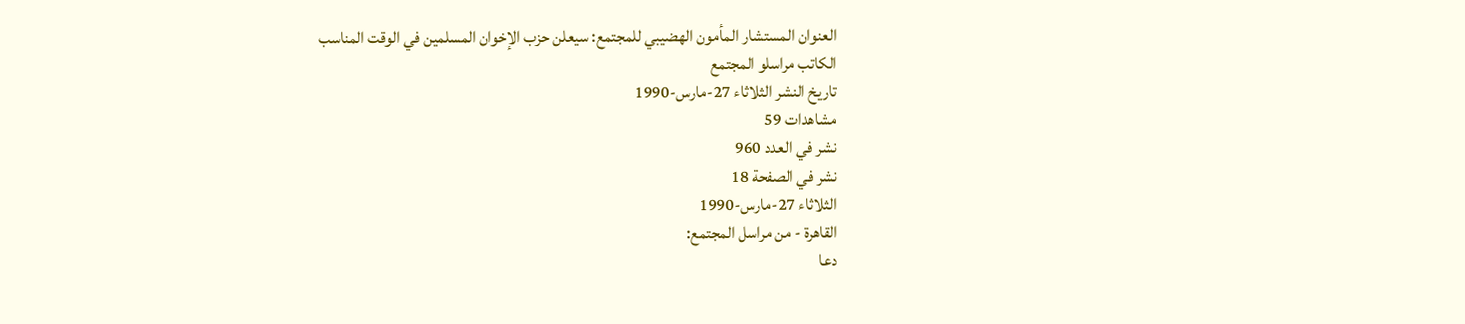العنوان المستشار المأمون الهضيبي للمجتمع: سيعلن حزب الإخوان المسلمين في الوقت المناسب
الكاتب مراسلو المجتمع
تاريخ النشر الثلاثاء 27-مارس-1990
مشاهدات 59
نشر في العدد 960
نشر في الصفحة 18
الثلاثاء 27-مارس-1990
القاهرة - من مراسل المجتمع:
دعا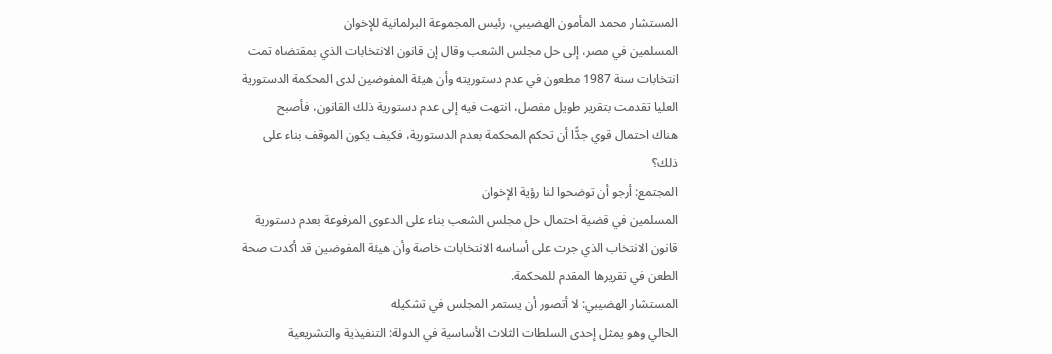المستشار محمد المأمون الهضيبي، رئيس المجموعة البرلمانية للإخوان
المسلمين في مصر، إلى حل مجلس الشعب وقال إن قانون الانتخابات الذي بمقتضاه تمت
انتخابات سنة 1987 مطعون في عدم دستوريته وأن هيئة المفوضين لدى المحكمة الدستورية
العليا تقدمت بتقرير طويل مفصل، انتهت فيه إلى عدم دستورية ذلك القانون، فأصبح
هناك احتمال قوي جدًّا أن تحكم المحكمة بعدم الدستورية، فكيف يكون الموقف بناء على
ذلك؟
المجتمع: أرجو أن توضحوا لنا رؤية الإخوان
المسلمين في قضية احتمال حل مجلس الشعب بناء على الدعوى المرفوعة بعدم دستورية
قانون الانتخاب الذي جرت على أساسه الانتخابات خاصة وأن هيئة المفوضين قد أكدت صحة
الطعن في تقريرها المقدم للمحكمة.
المستشار الهضيبي: لا أتصور أن يستمر المجلس في تشكيله
الحالي وهو يمثل إحدى السلطات الثلاث الأساسية في الدولة: التنفيذية والتشريعية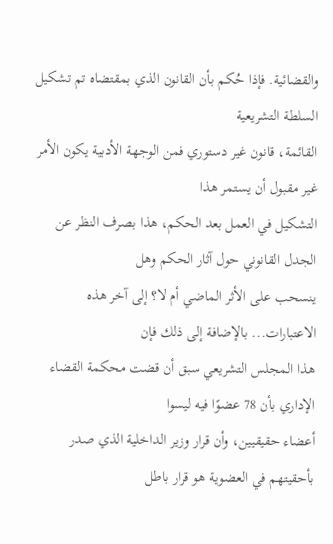والقضائية. فإذا حُكم بأن القانون الذي بمقتضاه تم تشكيل السلطة التشريعية
القائمة، قانون غير دستوري فمن الوجهة الأدبية يكون الأمر غير مقبول أن يستمر هذا
التشكيل في العمل بعد الحكم، هذا بصرف النظر عن الجدل القانوني حول آثار الحكم وهل
ينسحب على الأثر الماضي أم لا؟ إلى آخر هذه الاعتبارات... بالإضافة إلى ذلك فإن
هذا المجلس التشريعي سبق أن قضت محكمة القضاء الإداري بأن 78 عضوًا فيه ليسوا
أعضاء حقيقيين، وأن قرار وزير الداخلية الذي صدر بأحقيتهم في العضوية هو قرار باطل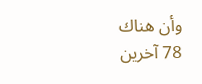وأن هناك 78 آخرين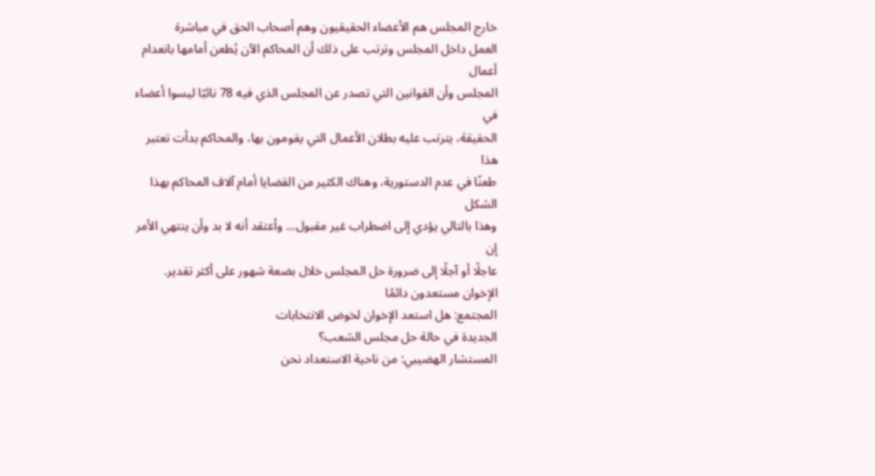خارج المجلس هم الأعضاء الحقيقيون وهم أصحاب الحق في مباشرة
العمل داخل المجلس وترتب على ذلك أن المحاكم الآن يُطعن أمامها بانعدام أعمال
المجلس وأن القوانين التي تصدر عن المجلس الذي فيه 78 نائبًا ليسوا أعضاء في
الحقيقة، يترتب عليه بطلان الأعمال التي يقومون بها، والمحاكم بدأت تعتبر هذا
طعنًا في عدم الدستورية، وهناك الكثير من القضايا أمام آلاف المحاكم بهذا الشكل
وهذا بالتالي يؤدي إلى اضطراب غير مقبول... وأعتقد أنه لا بد وأن ينتهي الأمر إن
عاجلًا أو آجلًا إلى ضرورة حل المجلس خلال بضعة شهور على أكثر تقدير.
الإخوان مستعدون دائمًا
المجتمع: هل استعد الإخوان لخوض الانتخابات
الجديدة في حالة حل مجلس الشعب؟
المستشار الهضيبي: من ناحية الاستعداد نحن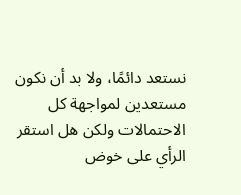نستعد دائمًا، ولا بد أن نكون مستعدين لمواجهة كل
الاحتمالات ولكن هل استقر الرأي على خوض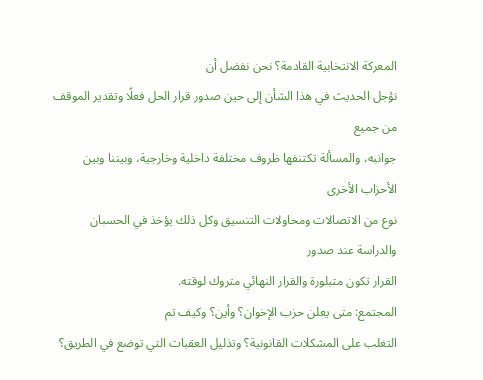المعركة الانتخابية القادمة؟ نحن نفضل أن
نؤجل الحديث في هذا الشأن إلى حين صدور قرار الحل فعلًا وتقدير الموقف من جميع
جوانبه، والمسألة تكتنفها ظروف مختلفة داخلية وخارجية، وبيننا وبين الأحزاب الأخرى
نوع من الاتصالات ومحاولات التنسيق وكل ذلك يؤخذ في الحسبان والدراسة عند صدور
القرار تكون متبلورة والقرار النهائي متروك لوقته.
المجتمع: متى يعلن حزب الإخوان؟ وأين؟ وكيف تم
التغلب على المشكلات القانونية؟ وتذليل العقبات التي توضع في الطريق؟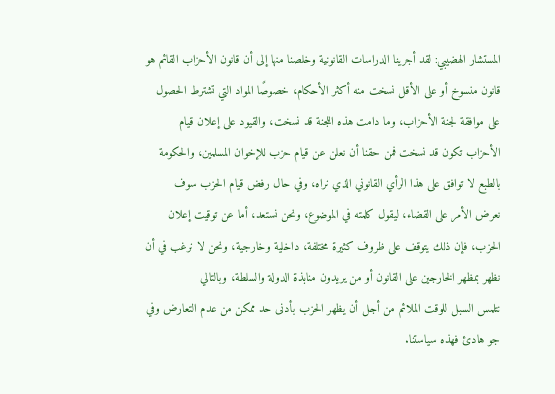المستشار الهضيبي: لقد أجرينا الدراسات القانونية وخلصنا منها إلى أن قانون الأحزاب القائم هو
قانون منسوخ أو على الأقل نسخت منه أكثر الأحكام، خصوصًا المواد التي تشترط الحصول
على موافقة لجنة الأحزاب، وما دامت هذه اللجنة قد نسخت، والقيود على إعلان قيام
الأحزاب تكون قد نسخت فمن حقنا أن نعلن عن قيام حزب للإخوان المسلمين، والحكومة
بالطبع لا توافق على هذا الرأي القانوني الذي نراه، وفي حال رفض قيام الحزب سوف
نعرض الأمر على القضاء، ليقول كلمته في الموضوع، ونحن نستعد، أما عن توقيت إعلان
الحزب، فإن ذلك يتوقف على ظروف كثيرة مختلفة، داخلية وخارجية، ونحن لا نرغب في أن
نظهر بمظهر الخارجين على القانون أو من يريدون منابذة الدولة والسلطة، وبالتالي
نتلمس السبل للوقت الملائم من أجل أن يظهر الحزب بأدنى حد ممكن من عدم التعارض وفي
جو هادئ فهذه سياستنا.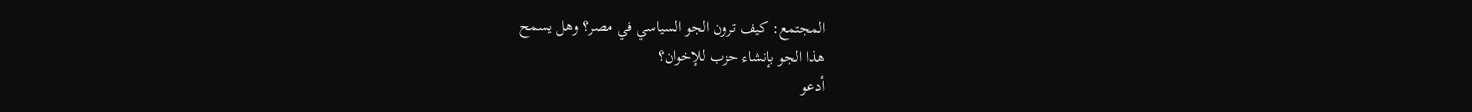المجتمع: كيف ترون الجو السياسي في مصر؟ وهل يسمح
هذا الجو بإنشاء حزب للإخوان؟
أدعو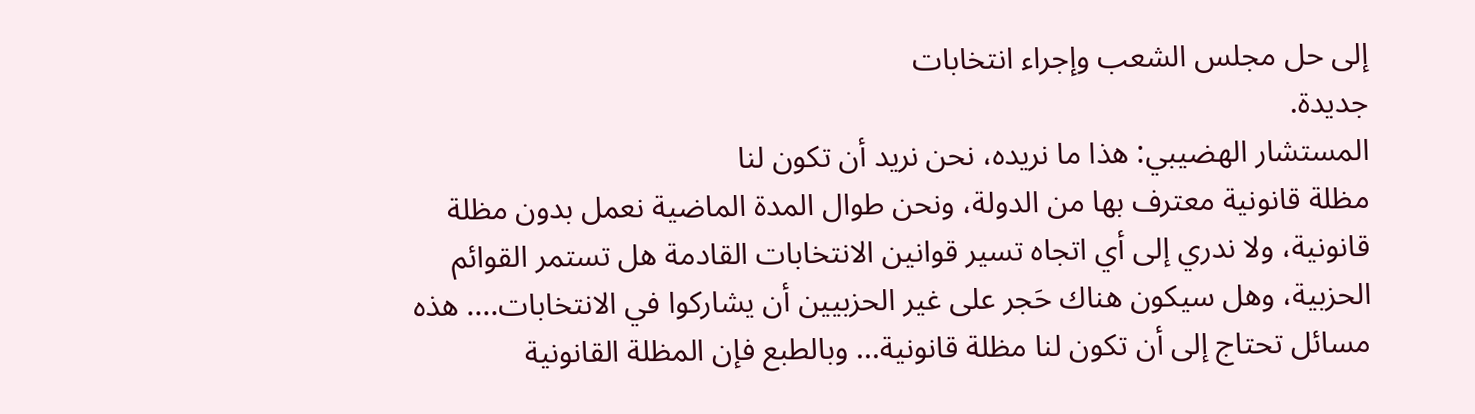إلى حل مجلس الشعب وإجراء انتخابات
جديدة.
المستشار الهضيبي: هذا ما نريده، نحن نريد أن تكون لنا
مظلة قانونية معترف بها من الدولة، ونحن طوال المدة الماضية نعمل بدون مظلة
قانونية، ولا ندري إلى أي اتجاه تسير قوانين الانتخابات القادمة هل تستمر القوائم
الحزبية، وهل سيكون هناك حَجر على غير الحزبيين أن يشاركوا في الانتخابات.... هذه
مسائل تحتاج إلى أن تكون لنا مظلة قانونية... وبالطبع فإن المظلة القانونية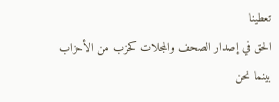تعطينا
الحق في إصدار الصحف والمجلات كحزب من الأحزاب بينما نحن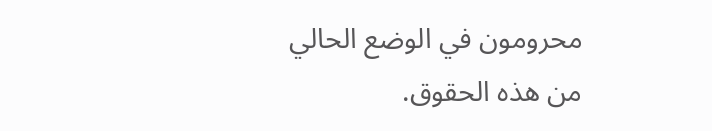محرومون في الوضع الحالي
من هذه الحقوق.